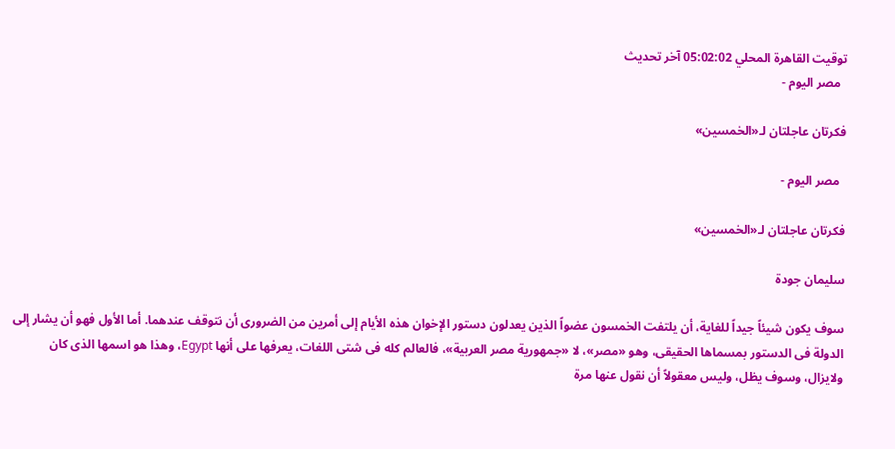توقيت القاهرة المحلي 05:02:02 آخر تحديث
  مصر اليوم -

فكرتان عاجلتان لـ«الخمسين»

  مصر اليوم -

فكرتان عاجلتان لـ«الخمسين»

سليمان جودة

سوف يكون شيئاً جيداً للغاية، أن يلتفت الخمسون عضواً الذين يعدلون دستور الإخوان هذه الأيام إلى أمرين من الضرورى أن نتوقف عندهما. أما الأول فهو أن يشار إلى الدولة فى الدستور بمسماها الحقيقى، وهو «مصر»، لا «جمهورية مصر العربية»، فالعالم كله فى شتى اللغات، يعرفها على أنها Egypt، وهذا هو اسمها الذى كان ولايزال، وسوف يظل، وليس معقولاً أن نقول عنها مرة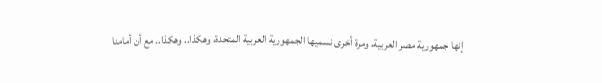إنها جمهورية مصر العربية، ومرة أخرى نسميها الجمهورية العربية المتحدة، وهكذا.. وهكذا.. مع أن أمامنا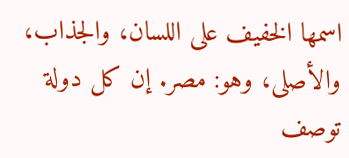اسمها الخفيف على اللسان، والجذاب، والأصلى، وهو: مصر. إن كل دولة توصف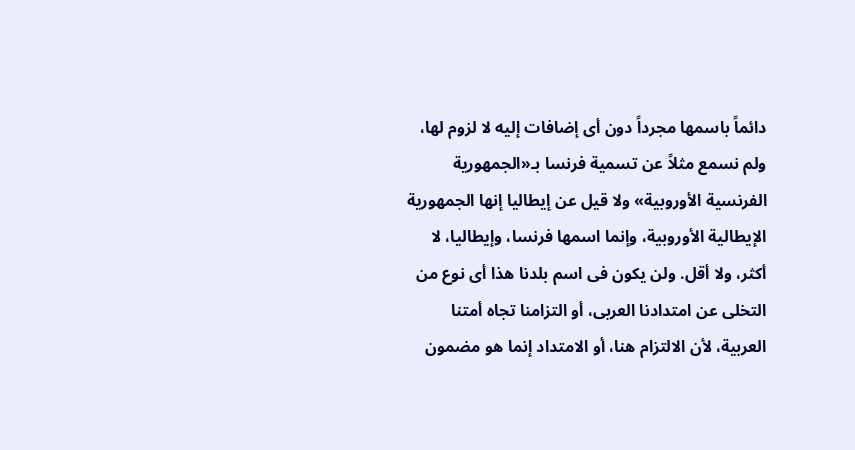دائماً باسمها مجرداً دون أى إضافات إليه لا لزوم لها، ولم نسمع مثلاً عن تسمية فرنسا بـ«الجمهورية الفرنسية الأوروبية» ولا قيل عن إيطاليا إنها الجمهورية الإيطالية الأوروبية، وإنما اسمها فرنسا، وإيطاليا، لا أكثر، ولا أقل. ولن يكون فى اسم بلدنا هذا أى نوع من التخلى عن امتدادنا العربى، أو التزامنا تجاه أمتنا العربية، لأن الالتزام هنا، أو الامتداد إنما هو مضمون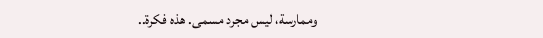وممارسة، ليس مجرد مسمى. هذه فكرة..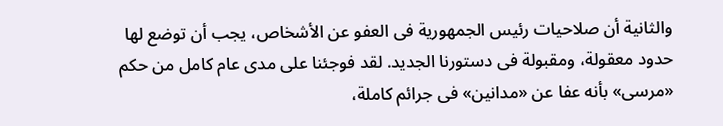والثانية أن صلاحيات رئيس الجمهورية فى العفو عن الأشخاص، يجب أن توضع لها حدود معقولة، ومقبولة فى دستورنا الجديد. لقد فوجئنا على مدى عام كامل من حكم «مرسى» بأنه عفا عن «مدانين» فى جرائم كاملة،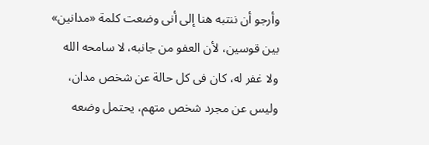وأرجو أن ننتبه هنا إلى أنى وضعت كلمة «مدانين» بين قوسين، لأن العفو من جانبه، لا سامحه الله ولا غفر له، كان فى كل حالة عن شخص مدان، وليس عن مجرد شخص متهم، يحتمل وضعه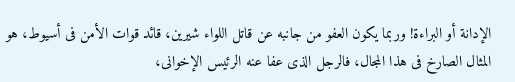الإدانة أو البراءة! وربما يكون العفو من جانبه عن قاتل اللواء شيرين، قائد قوات الأمن فى أسيوط، هو المثال الصارخ فى هذا المجال، فالرجل الذى عفا عنه الرئيس الإخوانى،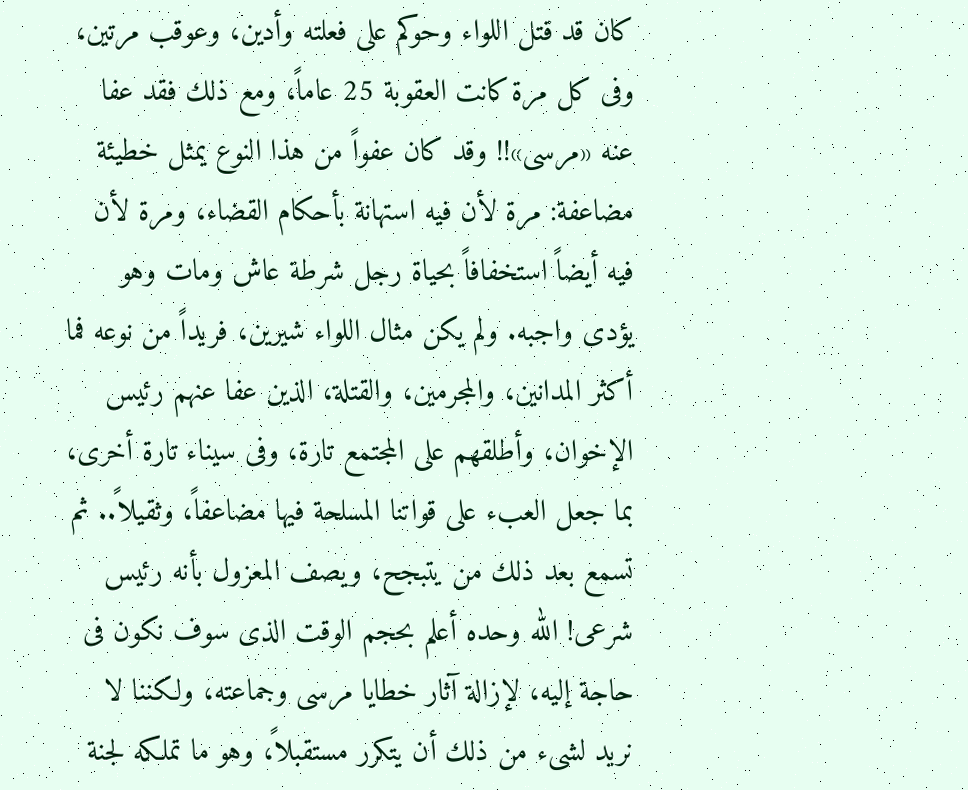كان قد قتل اللواء وحوكم على فعلته وأدين، وعوقب مرتين، وفى كل مرة كانت العقوبة 25 عاماً، ومع ذلك فقد عفا عنه «مرسى»!! وقد كان عفواً من هذا النوع يمثل خطيئة مضاعفة: مرة لأن فيه استهانة بأحكام القضاء، ومرة لأن فيه أيضاً استخفافاً بحياة رجل شرطة عاش ومات وهو يؤدى واجبه. ولم يكن مثال اللواء شيرين، فريداً من نوعه فما أكثر المدانين، والمجرمين، والقتلة، الذين عفا عنهم رئيس الإخوان، وأطلقهم على المجتمع تارة، وفى سيناء تارة أخرى، بما جعل العبء على قواتنا المسلحة فيها مضاعفاً، وثقيلاً.. ثم تسمع بعد ذلك من يتبجح، ويصف المعزول بأنه رئيس شرعى! الله وحده أعلم بحجم الوقت الذى سوف نكون فى حاجة إليه، لإزالة آثار خطايا مرسى وجماعته، ولكننا لا نريد لشىء من ذلك أن يتكرر مستقبلاً، وهو ما تملكه لجنة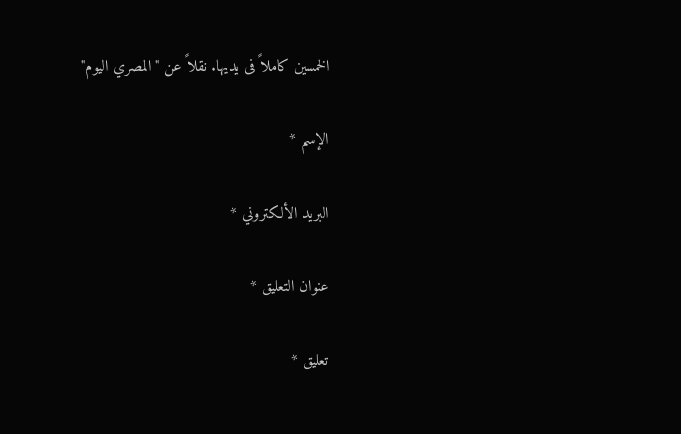الخمسين كاملاً فى يديها. نقلاً عن "المصري اليوم"

الإسم *

البريد الألكتروني *

عنوان التعليق *

تعليق *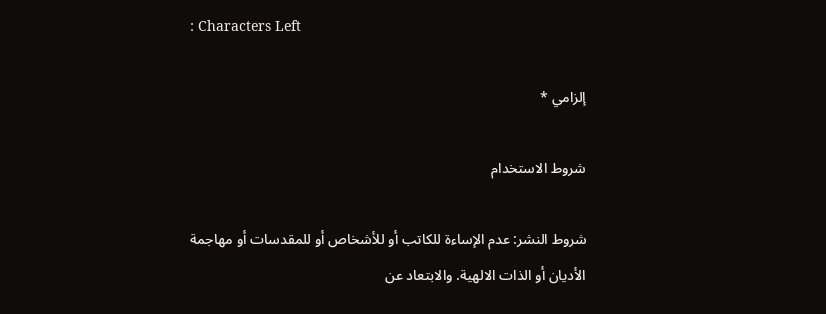: Characters Left

إلزامي *

شروط الاستخدام

شروط النشر: عدم الإساءة للكاتب أو للأشخاص أو للمقدسات أو مهاجمة الأديان أو الذات الالهية. والابتعاد عن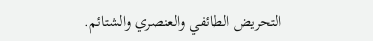التحريض الطائفي والعنصري والشتائم.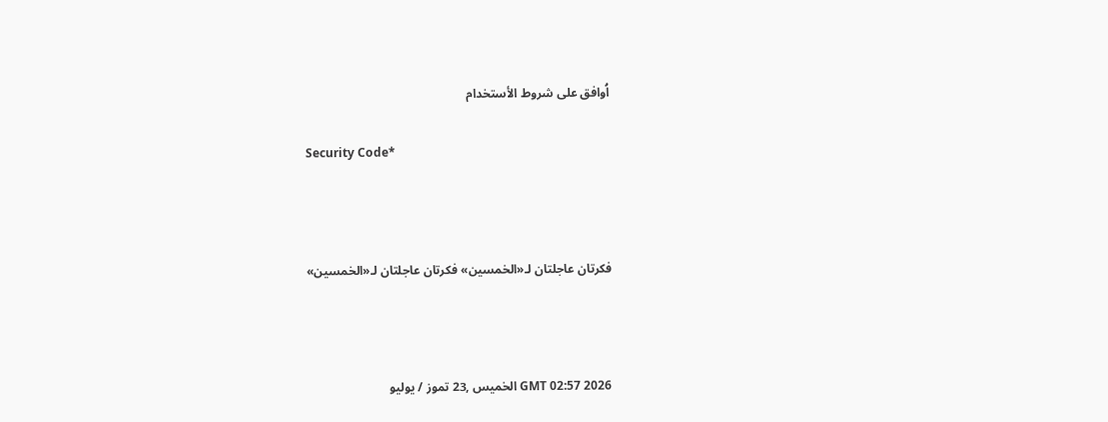اُوافق على شروط الأستخدام

Security Code*



فكرتان عاجلتان لـ«الخمسين» فكرتان عاجلتان لـ«الخمسين»



GMT 02:57 2026 الخميس ,23 تموز / يوليو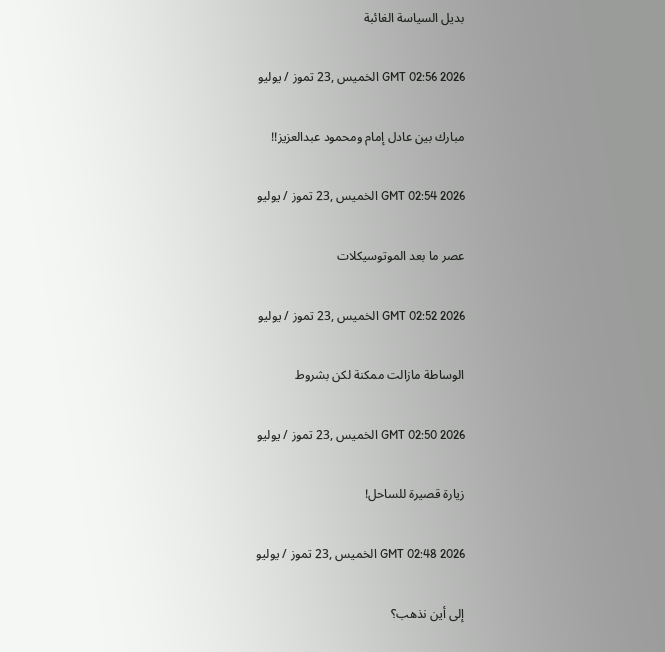بديل السياسة الغائبة

GMT 02:56 2026 الخميس ,23 تموز / يوليو

مبارك بين عادل إمام ومحمود عبدالعزيز!!

GMT 02:54 2026 الخميس ,23 تموز / يوليو

عصر ما بعد الموتوسيكلات

GMT 02:52 2026 الخميس ,23 تموز / يوليو

الوساطة مازالت ممكنة لكن بشروط

GMT 02:50 2026 الخميس ,23 تموز / يوليو

زيارة قصيرة للساحل!

GMT 02:48 2026 الخميس ,23 تموز / يوليو

إلى أين نذهب؟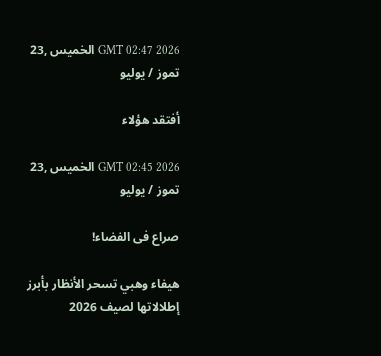GMT 02:47 2026 الخميس ,23 تموز / يوليو

أفتقد هؤلاء

GMT 02:45 2026 الخميس ,23 تموز / يوليو

صراع فى الفضاء!

هيفاء وهبي تسحر الأنظار بأبرز إطلالاتها لصيف 2026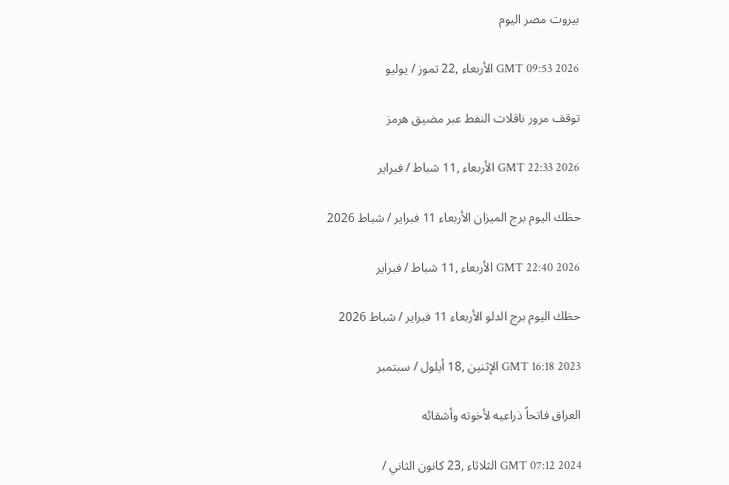بيروت مصر اليوم

GMT 09:53 2026 الأربعاء ,22 تموز / يوليو

توقف مرور ناقلات النفط عبر مضيق هرمز

GMT 22:33 2026 الأربعاء ,11 شباط / فبراير

حظك اليوم برج الميزان الأربعاء 11 فبراير / شباط 2026

GMT 22:40 2026 الأربعاء ,11 شباط / فبراير

حظك اليوم برج الدلو الأربعاء 11 فبراير / شباط 2026

GMT 16:18 2023 الإثنين ,18 أيلول / سبتمبر

العراق فاتحاً ذراعيه لأخوته وأشقائه

GMT 07:12 2024 الثلاثاء ,23 كانون الثاني /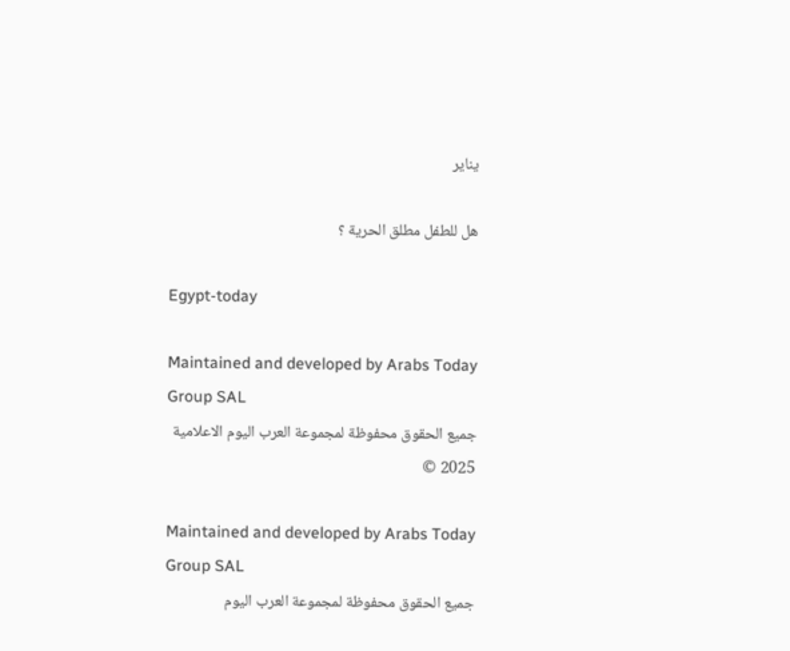يناير

هل للطفل مطلق الحرية ؟

Egypt-today

Maintained and developed by Arabs Today Group SAL
جميع الحقوق محفوظة لمجموعة العرب اليوم الاعلامية 2025 ©

Maintained and developed by Arabs Today Group SAL
جميع الحقوق محفوظة لمجموعة العرب اليوم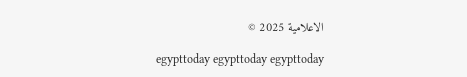الاعلامية 2025 ©

egypttoday egypttoday egypttoday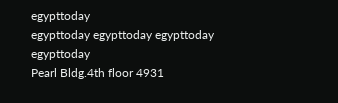egypttoday
egypttoday egypttoday egypttoday
egypttoday
Pearl Bldg.4th floor 4931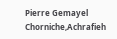Pierre Gemayel Chorniche,Achrafieh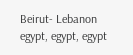Beirut- Lebanon
egypt, egypt, egypt